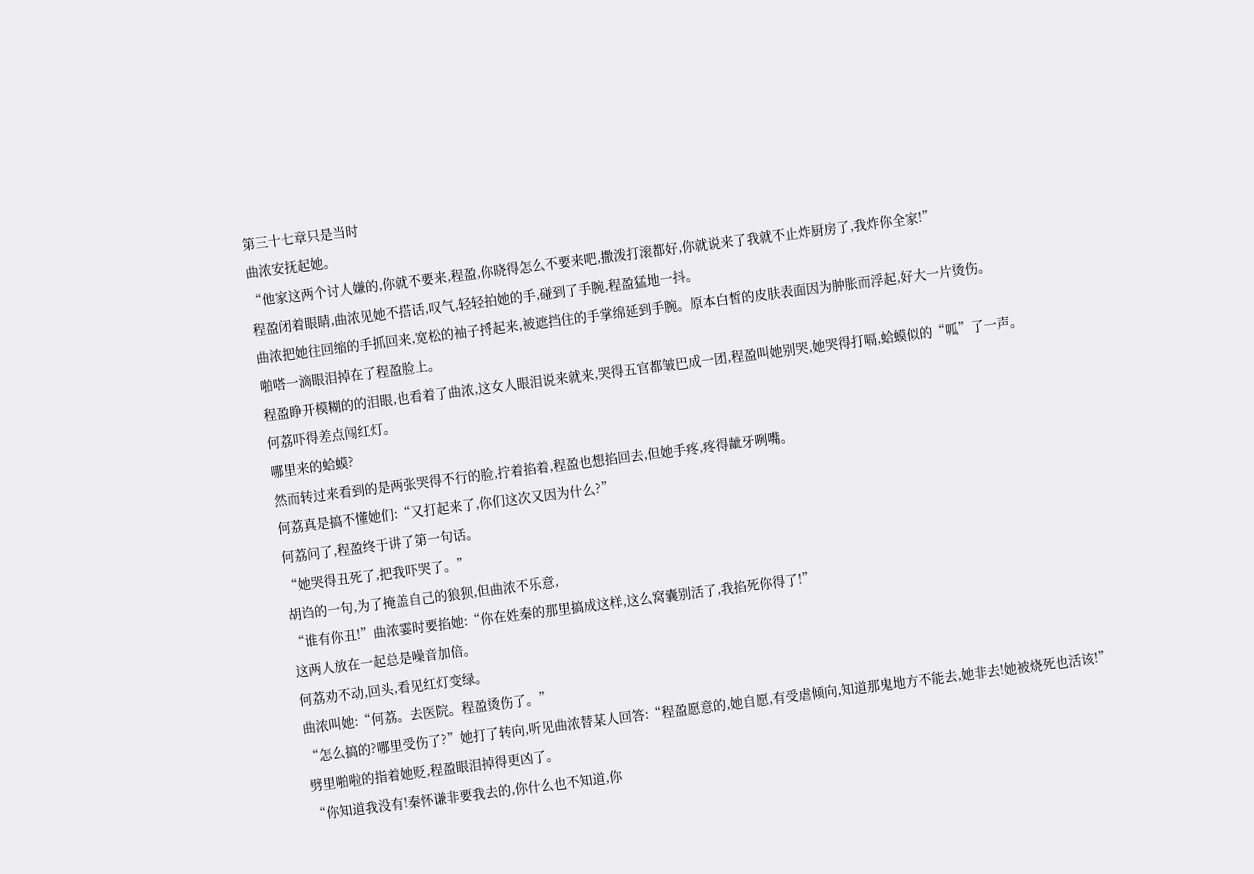第三十七章只是当时
曲浓安抚起她。
“他家这两个讨人嫌的,你就不要来,程盈,你晓得怎么不要来吧,撒泼打滚都好,你就说来了我就不止炸厨房了,我炸你全家!”
程盈闭着眼睛,曲浓见她不搭话,叹气,轻轻拍她的手,碰到了手腕,程盈猛地一抖。
曲浓把她往回缩的手抓回来,宽松的袖子捋起来,被遮挡住的手掌绵延到手腕。原本白皙的皮肤表面因为肿胀而浮起,好大一片烫伤。
啪嗒一滴眼泪掉在了程盈脸上。
程盈睁开模糊的的泪眼,也看着了曲浓,这女人眼泪说来就来,哭得五官都皱巴成一团,程盈叫她别哭,她哭得打嗝,蛤蟆似的“呱”了一声。
何荔吓得差点闯红灯。
哪里来的蛤蟆?
然而转过来看到的是两张哭得不行的脸,拧着掐着,程盈也想掐回去,但她手疼,疼得龇牙咧嘴。
何荔真是搞不懂她们:“又打起来了,你们这次又因为什么?”
何荔问了,程盈终于讲了第一句话。
“她哭得丑死了,把我吓哭了。”
胡诌的一句,为了掩盖自己的狼狈,但曲浓不乐意,
“谁有你丑!”曲浓霎时要掐她:“你在姓秦的那里搞成这样,这么窝囊别活了,我掐死你得了!”
这两人放在一起总是噪音加倍。
何荔劝不动,回头,看见红灯变绿。
曲浓叫她:“何荔。去医院。程盈烫伤了。”
“怎么搞的?哪里受伤了?”她打了转向,听见曲浓替某人回答:“程盈愿意的,她自愿,有受虐倾向,知道那鬼地方不能去,她非去!她被烧死也活该!”
劈里啪啦的指着她贬,程盈眼泪掉得更凶了。
“你知道我没有!秦怀谦非要我去的,你什么也不知道,你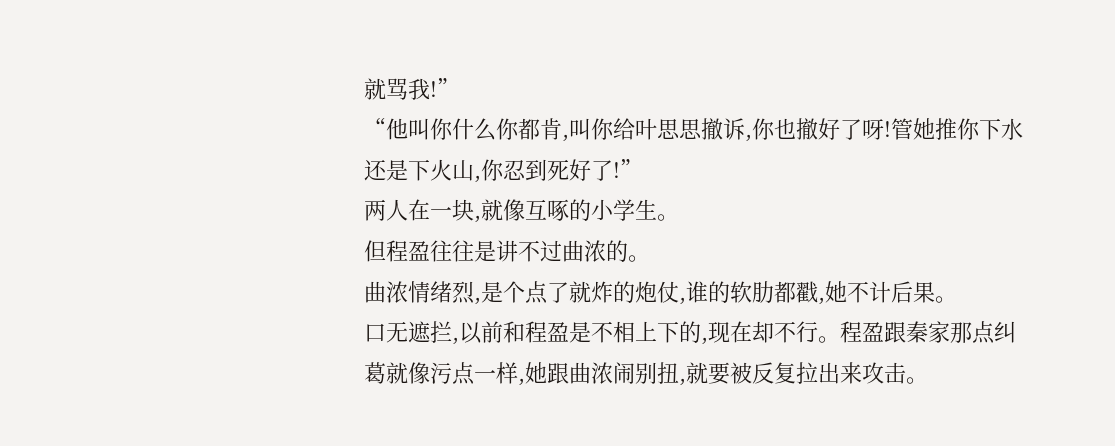就骂我!”
“他叫你什么你都肯,叫你给叶思思撤诉,你也撤好了呀!管她推你下水还是下火山,你忍到死好了!”
两人在一块,就像互啄的小学生。
但程盈往往是讲不过曲浓的。
曲浓情绪烈,是个点了就炸的炮仗,谁的软肋都戳,她不计后果。
口无遮拦,以前和程盈是不相上下的,现在却不行。程盈跟秦家那点纠葛就像污点一样,她跟曲浓闹别扭,就要被反复拉出来攻击。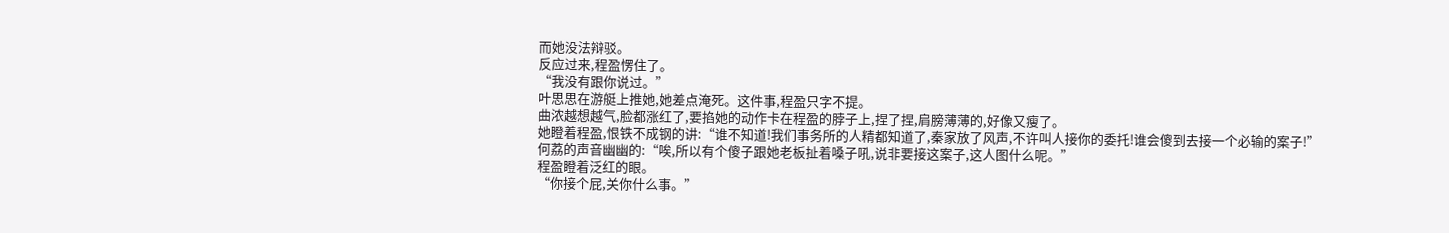而她没法辩驳。
反应过来,程盈愣住了。
“我没有跟你说过。”
叶思思在游艇上推她,她差点淹死。这件事,程盈只字不提。
曲浓越想越气,脸都涨红了,要掐她的动作卡在程盈的脖子上,捏了捏,肩膀薄薄的,好像又瘦了。
她瞪着程盈,恨铁不成钢的讲:“谁不知道!我们事务所的人精都知道了,秦家放了风声,不许叫人接你的委托!谁会傻到去接一个必输的案子!”
何荔的声音幽幽的:“唉,所以有个傻子跟她老板扯着嗓子吼,说非要接这案子,这人图什么呢。”
程盈瞪着泛红的眼。
“你接个屁,关你什么事。”